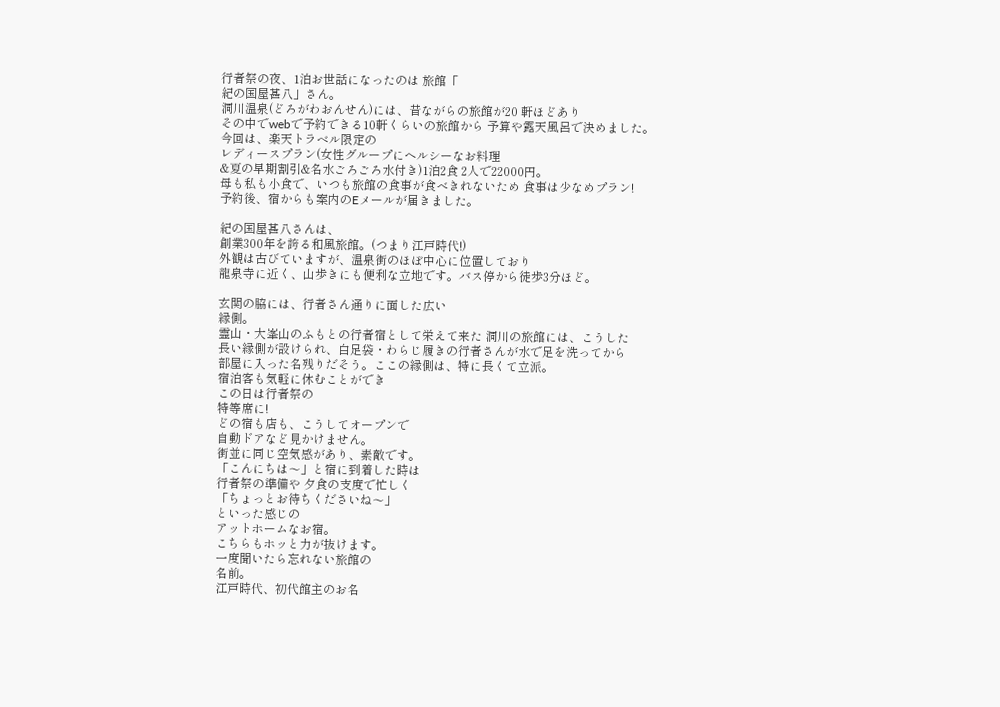行者祭の夜、1泊お世話になったのは 旅館「
紀の国屋甚八」さん。
洞川温泉(どろがわおんせん)には、昔ながらの旅館が20 軒ほどあり
その中でwebで予約できる10軒くらいの旅館から 予算や露天風呂で決めました。
今回は、楽天トラベル限定の
レディースプラン(女性グループにヘルシーなお料理
&夏の早期割引&名水ごろごろ水付き)1泊2食 2人で22000円。
母も私も小食で、いつも旅館の食事が食べきれないため 食事は少なめプラン!
予約後、宿からも案内のEメールが届きました。

紀の国屋甚八さんは、
創業300年を誇る和風旅館。(つまり江戸時代!)
外観は古びていますが、温泉街のほぼ中心に位置しており
龍泉寺に近く、山歩きにも便利な立地です。バス停から徒歩3分ほど。

玄関の脇には、行者さん通りに面した広い
縁側。
霊山・大峯山のふもとの行者宿として栄えて来た 洞川の旅館には、こうした
長い縁側が設けられ、白足袋・わらじ履きの行者さんが水で足を洗ってから
部屋に入った名残りだそう。ここの縁側は、特に長くて立派。
宿泊客も気軽に休むことができ
この日は行者祭の
特等席に!
どの宿も店も、こうしてオープンで
自動ドアなど見かけません。
街並に同じ空気感があり、素敵です。
「こんにちは〜」と宿に到着した時は
行者祭の準備や 夕食の支度で忙しく
「ちょっとお待ちくださいね〜」
といった感じの
アットホームなお宿。
こちらもホッと力が抜けます。
一度聞いたら忘れない旅館の
名前。
江戸時代、初代館主のお名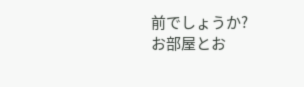前でしょうか?
お部屋とお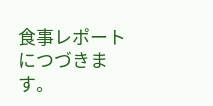食事レポートにつづきます。